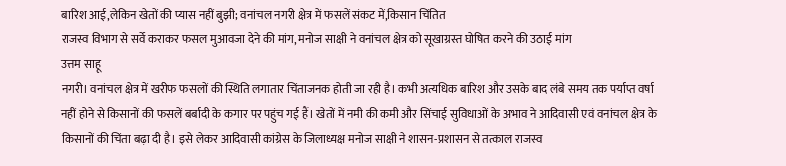बारिश आई,लेकिन खेतों की प्यास नहीं बुझी; वनांचल नगरी क्षेत्र में फसलें संकट में,किसान चिंतित
राजस्व विभाग से सर्वे कराकर फसल मुआवजा देने की मांग, मनोज साक्षी ने वनांचल क्षेत्र को सूखाग्रस्त घोषित करने की उठाई मांग
उत्तम साहू
नगरी। वनांचल क्षेत्र में खरीफ फसलों की स्थिति लगातार चिंताजनक होती जा रही है। कभी अत्यधिक बारिश और उसके बाद लंबे समय तक पर्याप्त वर्षा नहीं होने से किसानों की फसलें बर्बादी के कगार पर पहुंच गई हैं। खेतों में नमी की कमी और सिंचाई सुविधाओं के अभाव ने आदिवासी एवं वनांचल क्षेत्र के किसानों की चिंता बढ़ा दी है। इसे लेकर आदिवासी कांग्रेस के जिलाध्यक्ष मनोज साक्षी ने शासन-प्रशासन से तत्काल राजस्व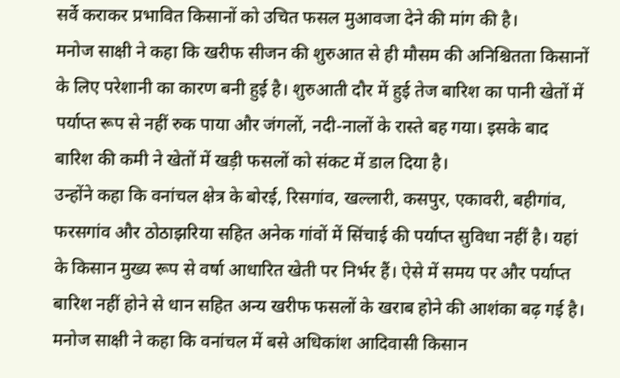सर्वे कराकर प्रभावित किसानों को उचित फसल मुआवजा देने की मांग की है।
मनोज साक्षी ने कहा कि खरीफ सीजन की शुरुआत से ही मौसम की अनिश्चितता किसानों के लिए परेशानी का कारण बनी हुई है। शुरुआती दौर में हुई तेज बारिश का पानी खेतों में पर्याप्त रूप से नहीं रुक पाया और जंगलों, नदी-नालों के रास्ते बह गया। इसके बाद बारिश की कमी ने खेतों में खड़ी फसलों को संकट में डाल दिया है।
उन्होंने कहा कि वनांचल क्षेत्र के बोरई, रिसगांव, खल्लारी, कसपुर, एकावरी, बहीगांव, फरसगांव और ठोठाझरिया सहित अनेक गांवों में सिंचाई की पर्याप्त सुविधा नहीं है। यहां के किसान मुख्य रूप से वर्षा आधारित खेती पर निर्भर हैं। ऐसे में समय पर और पर्याप्त बारिश नहीं होने से धान सहित अन्य खरीफ फसलों के खराब होने की आशंका बढ़ गई है।
मनोज साक्षी ने कहा कि वनांचल में बसे अधिकांश आदिवासी किसान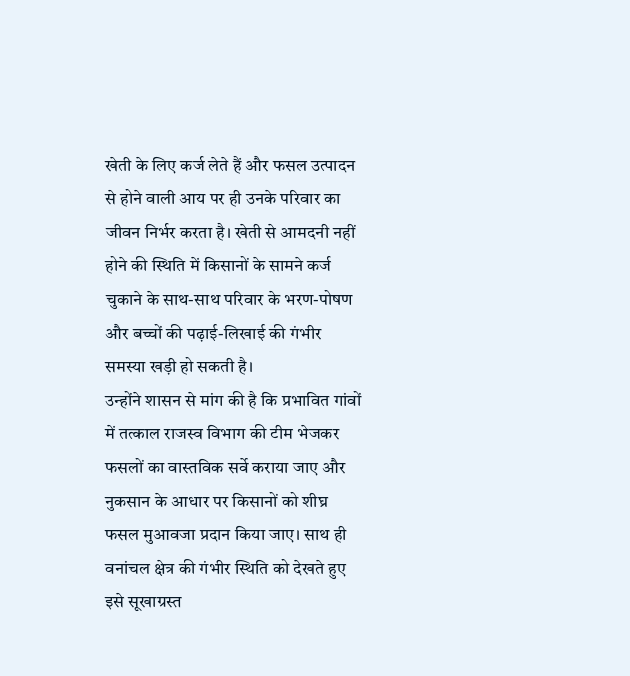खेती के लिए कर्ज लेते हैं और फसल उत्पादन से होने वाली आय पर ही उनके परिवार का जीवन निर्भर करता है। खेती से आमदनी नहीं होने की स्थिति में किसानों के सामने कर्ज चुकाने के साथ-साथ परिवार के भरण-पोषण और बच्चों की पढ़ाई-लिखाई की गंभीर समस्या खड़ी हो सकती है।
उन्होंने शासन से मांग की है कि प्रभावित गांवों में तत्काल राजस्व विभाग की टीम भेजकर फसलों का वास्तविक सर्वे कराया जाए और नुकसान के आधार पर किसानों को शीघ्र फसल मुआवजा प्रदान किया जाए। साथ ही वनांचल क्षेत्र की गंभीर स्थिति को देखते हुए इसे सूखाग्रस्त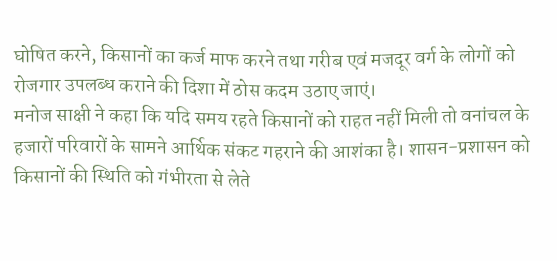घोषित करने, किसानों का कर्ज माफ करने तथा गरीब एवं मजदूर वर्ग के लोगों को रोजगार उपलब्ध कराने की दिशा में ठोस कदम उठाए जाएं।
मनोज साक्षी ने कहा कि यदि समय रहते किसानों को राहत नहीं मिली तो वनांचल के हजारों परिवारों के सामने आर्थिक संकट गहराने की आशंका है। शासन-प्रशासन को किसानों की स्थिति को गंभीरता से लेते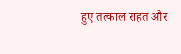हुए तत्काल राहत और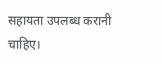सहायता उपलब्ध करानी चाहिए।